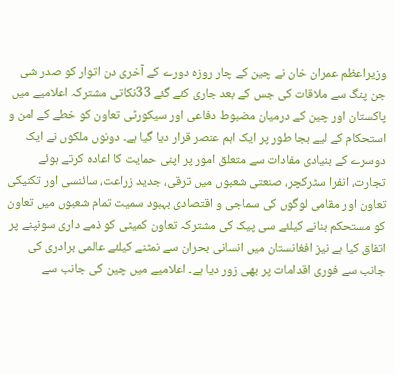وزیراعظم عمران خان نے چین کے چار روزہ دورے کے آخری دن اتوار کو صدر شی جن پنگ سے ملاقات کی جس کے بعد جاری کئے گئے 33نکاتی مشترکہ اعلامیے میں پاکستان اور چین کے درمیان مضبوط دفاعی اور سیکورٹی تعاون کو خطے کے امن و استحکام کے لیے بجا طور پر ایک اہم عنصر قرار دیا گیا ہے۔ دونوں ملکوں نے ایک دوسرے کے بنیادی مفادات سے متعلق امور پر اپنی حمایت کا اعادہ کرتے ہوئے تجارت، انفرا سٹرکچر، صنعتی شعبوں میں ترقی، جدید زراعت، سائنسی اور تکنیکی تعاون اور مقامی لوگوں کی سماجی و اقتصادی بہبود سمیت تمام شعبوں میں تعاون کو مستحکم بنانے کیلئے سی پیک کی مشترکہ تعاون کمیٹی کو ذمے داری سونپنے پر اتفاق کیا ہے نیز افغانستان میں انسانی بحران سے نمٹنے کیلئے عالمی برادری کی جانب سے فوری اقدامات پر بھی زور دیا ہے۔ اعلامیے میں چین کی جانب سے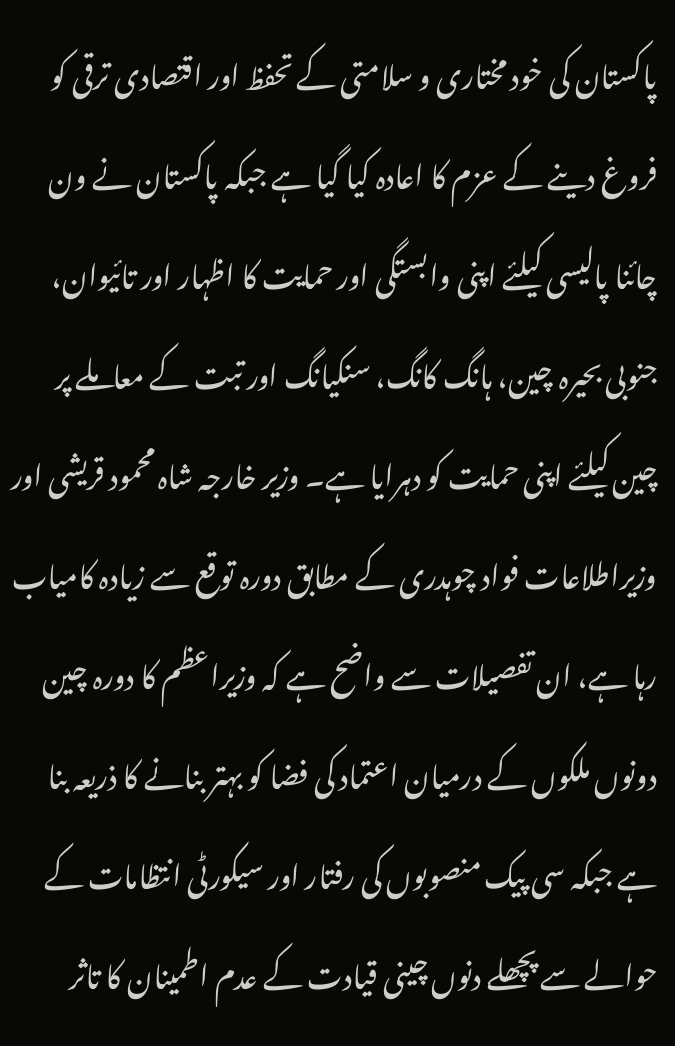پاکستان کی خود مختاری و سلامتی کے تحفظ اور اقتصادی ترقی کو فروغ دینے کے عزم کا اعادہ کیا گیا ہے جبکہ پاکستان نے ون چائنا پالیسی کیلئے اپنی وابستگی اور حمایت کا اظہار اور تائیوان، جنوبی بحیرہ چین، ہانگ کانگ، سنکیانگ اور تبت کے معاملے پر چین کیلئے اپنی حمایت کو دہرایا ہے۔ وزیر خارجہ شاہ محمود قریشی اور وزیراطلاعات فواد چوہدری کے مطابق دورہ توقع سے زیادہ کامیاب رہا ہے، ان تفصیلات سے واضح ہے کہ وزیراعظم کا دورہ چین دونوں ملکوں کے درمیان اعتماد کی فضا کو بہتر بنانے کا ذریعہ بنا ہے جبکہ سی پیک منصوبوں کی رفتار اور سیکورٹی انتظامات کے حوالے سے پچھلے دنوں چینی قیادت کے عدم اطمینان کا تاثر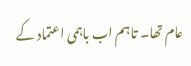عام تھا۔ تاہم اب باہمی اعتماد کے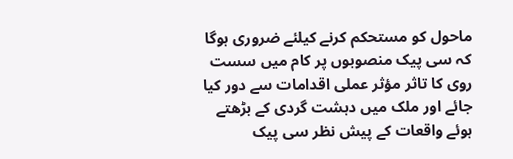ماحول کو مستحکم کرنے کیلئے ضروری ہوگا کہ سی پیک منصوبوں پر کام میں سست روی کا تاثر مؤثر عملی اقدامات سے دور کیا جائے اور ملک میں دہشت گردی کے بڑھتے ہوئے واقعات کے پیش نظر سی پیک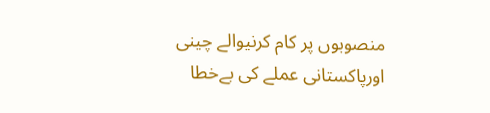منصوبوں پر کام کرنیوالے چینی اورپاکستانی عملے کی بےخطا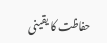حفاظت کا یقینی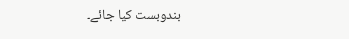بندوبست کیا جائے۔